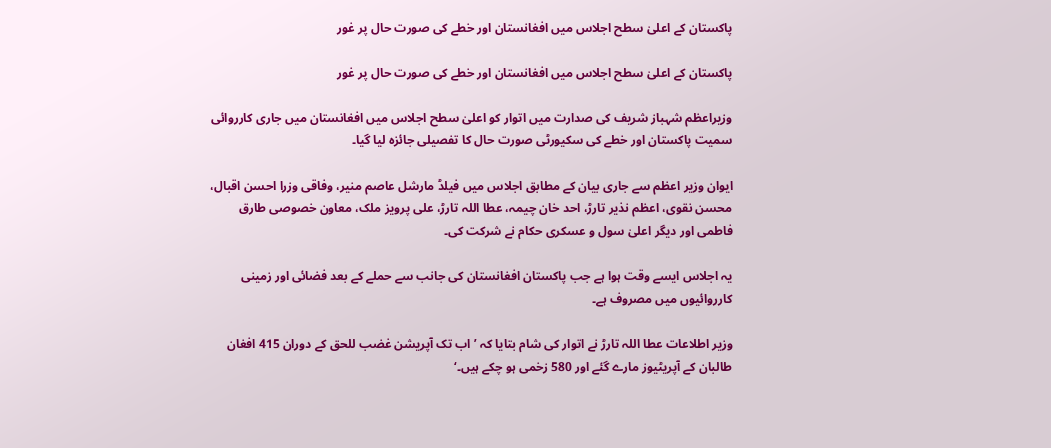پاکستان کے اعلیٰ سطح اجلاس میں افغانستان اور خطے کی صورت حال پر غور

پاکستان کے اعلیٰ سطح اجلاس میں افغانستان اور خطے کی صورت حال پر غور

وزیراعظم شہباز شریف کی صدارت میں اتوار کو اعلیٰ سطح اجلاس میں افغانستان میں جاری کارروائی سمیت پاکستان اور خطے کی سکیورٹی صورت حال کا تفصیلی جائزہ لیا گیا۔

ایوان وزیر اعظم سے جاری بیان کے مطابق اجلاس میں فیلڈ مارشل عاصم منیر، وفاقی وزرا احسن اقبال، محسن نقوی، اعظم نذیر تارڑ، احد خان چیمہ، عطا اللہ تارڑ، علی پرویز ملک، معاون خصوصی طارق فاطمی اور دیگر اعلیٰ سول و عسکری حکام نے شرکت کی۔

یہ اجلاس ایسے وقت ہوا ہے جب پاکستان افغانستان کی جانب سے حملے کے بعد فضائی اور زمینی کارروائیوں میں مصروف ہے۔

وزیر اطلاعات عطا اللہ تارڑ نے اتوار کی شام بتایا کہ ’اب تک آپریشن غضب للحق کے دوران 415 افغان طالبان کے آپریٹیوز مارے گئے اور 580 زخمی ہو چکے ہیں۔‘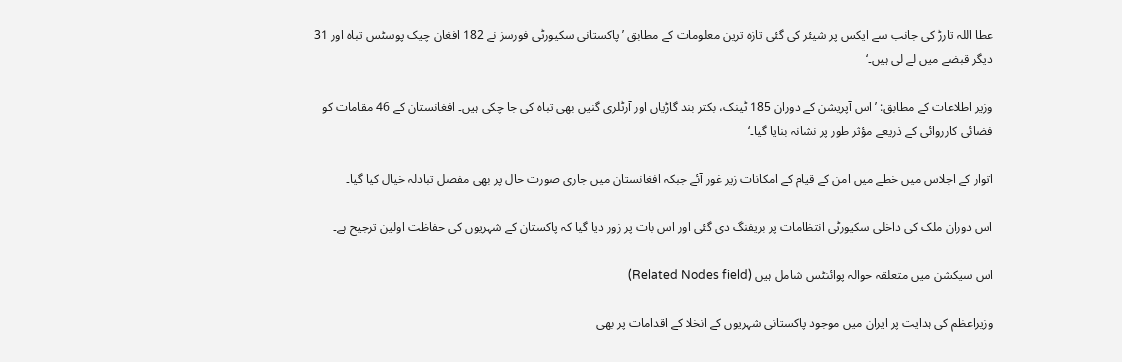عطا اللہ تارڑ کی جانب سے ایکس پر شیئر کی گئی تازہ ترین معلومات کے مطابق ’پاکستانی سکیورٹی فورسز نے 182 افغان چیک پوسٹس تباہ اور 31 دیگر قبضے میں لے لی ہیں۔‘

وزیر اطلاعات کے مطابق: ’اس آپریشن کے دوران 185 ٹینک، بکتر بند گاڑیاں اور آرٹلری گنیں بھی تباہ کی جا چکی ہیں۔ افغانستان کے 46 مقامات کو فضائی کارروائی کے ذریعے مؤثر طور پر نشانہ بنایا گیا۔‘

اتوار کے اجلاس میں خطے میں امن کے قیام کے امکانات زیر غور آئے جبکہ افغانستان میں جاری صورت حال پر بھی مفصل تبادلہ خیال کیا گیا۔

اس دوران ملک کی داخلی سکیورٹی انتظامات پر بریفنگ دی گئی اور اس بات پر زور دیا گیا کہ پاکستان کے شہریوں کی حفاظت اولین ترجیح ہے۔

اس سیکشن میں متعلقہ حوالہ پوائنٹس شامل ہیں (Related Nodes field)

وزیراعظم کی ہدایت پر ایران میں موجود پاکستانی شہریوں کے انخلا کے اقدامات پر بھی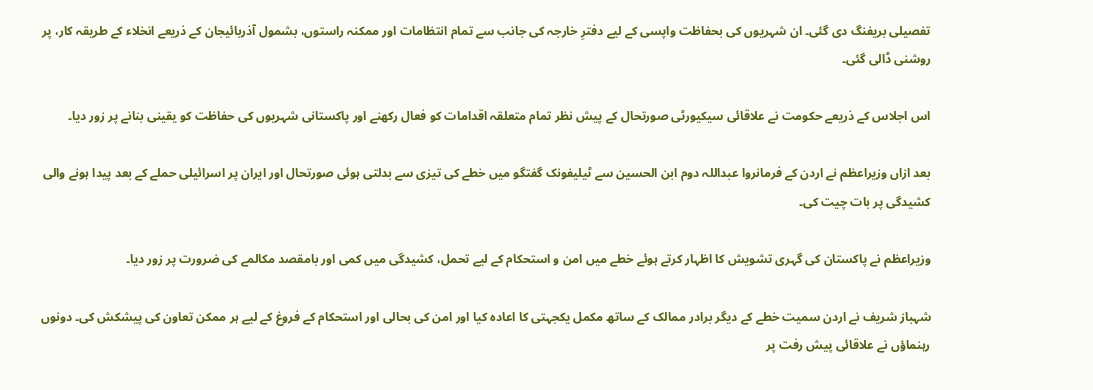تفصیلی بریفنگ دی گئی۔ ان شہریوں کی بحفاظت واپسی کے لیے دفترِ خارجہ کی جانب سے تمام انتظامات اور ممکنہ راستوں، بشمول آذربائیجان کے ذریعے انخلاء کے طریقہ کار، پر روشنی ڈالی گئی۔

اس اجلاس کے ذریعے حکومت نے علاقائی سیکیورٹی صورتحال کے پیش نظر تمام متعلقہ اقدامات کو فعال رکھنے اور پاکستانی شہریوں کی حفاظت کو یقینی بنانے پر زور دیا۔

بعد ازاں وزیراعظم نے اردن کے فرمانروا عبداللہ دوم ابن الحسین سے ٹیلیفونک گفتگو میں خطے کی تیزی سے بدلتی ہوئی صورتحال اور ایران پر اسرائیلی حملے کے بعد پیدا ہونے والی کشیدگی پر بات چیت کی۔

وزیراعظم نے پاکستان کی گہری تشویش کا اظہار کرتے ہوئے خطے میں امن و استحکام کے لیے تحمل، کشیدگی میں کمی اور بامقصد مکالمے کی ضرورت پر زور دیا۔

شہباز شریف نے اردن سمیت خطے کے دیگر برادر ممالک کے ساتھ مکمل یکجہتی کا اعادہ کیا اور امن کی بحالی اور استحکام کے فروغ کے لیے ہر ممکن تعاون کی پیشکش کی۔ دونوں رہنماؤں نے علاقائی پیش رفت پر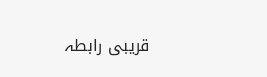قریبی رابطہ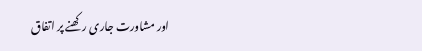اور مشاورت جاری رکھنے پر اتفاق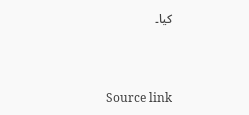کیا۔



Source link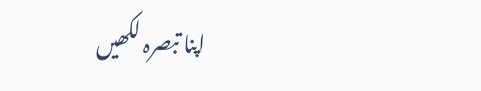اپنا تبصرہ لکھیں